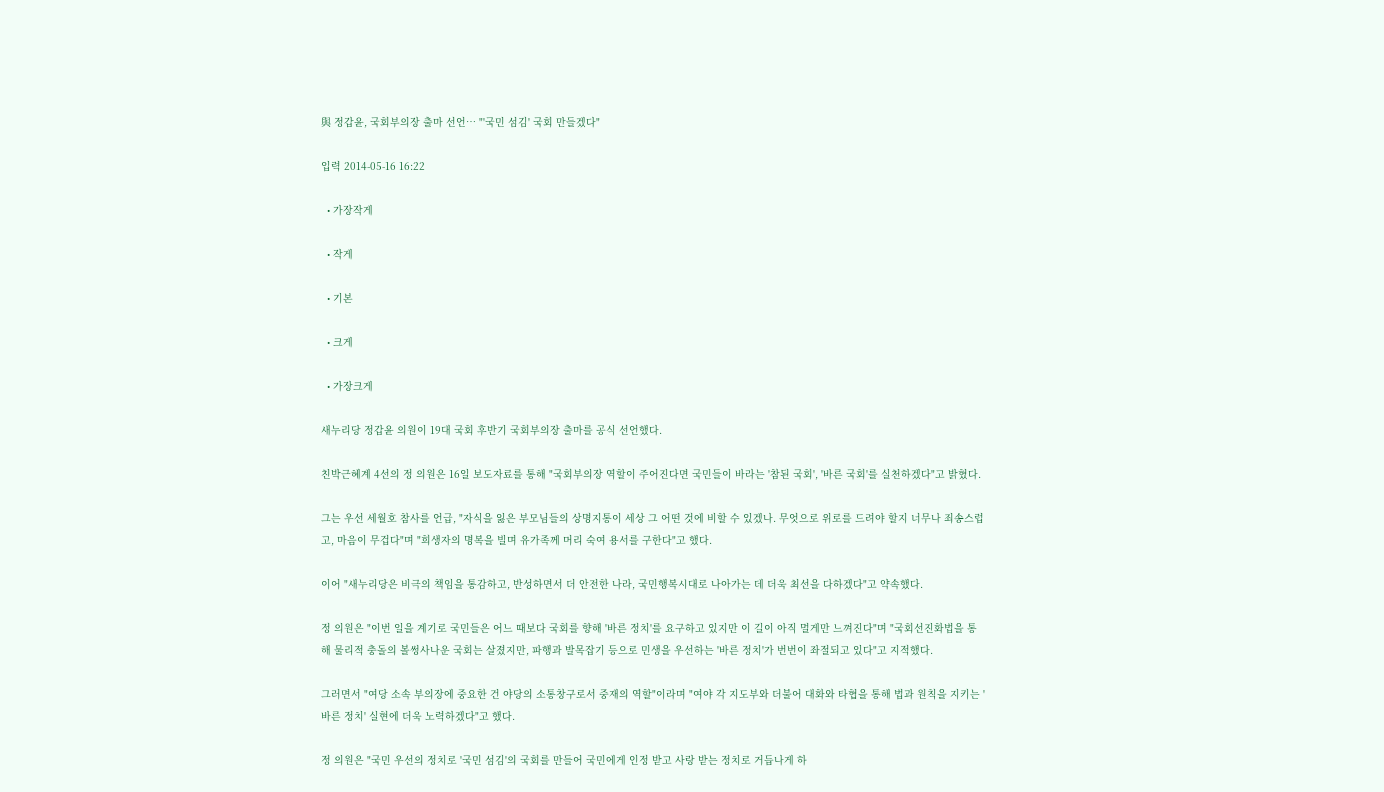與 정갑윤, 국회부의장 출마 선언… "'국민 섬김' 국회 만들겠다"

입력 2014-05-16 16:22

  • 가장작게

  • 작게

  • 기본

  • 크게

  • 가장크게

새누리당 정갑윤 의원이 19대 국회 후반기 국회부의장 출마를 공식 선언했다.

친박근혜계 4선의 정 의원은 16일 보도자료를 통해 "국회부의장 역할이 주어진다면 국민들이 바라는 '참된 국회', '바른 국회'를 실천하겠다"고 밝혔다.

그는 우선 세월호 참사를 언급, "자식을 잃은 부모님들의 상명지통이 세상 그 어떤 것에 비할 수 있겠나. 무엇으로 위로를 드려야 할지 너무나 죄송스럽고, 마음이 무겁다"며 "희생자의 명복을 빌며 유가족께 머리 숙여 용서를 구한다"고 했다.

이어 "새누리당은 비극의 책임을 통감하고, 반성하면서 더 안전한 나라, 국민행복시대로 나아가는 데 더욱 최선을 다하겠다"고 약속했다.

정 의원은 "이번 일을 계기로 국민들은 어느 때보다 국회를 향해 '바른 정치'를 요구하고 있지만 이 길이 아직 멀게만 느껴진다"며 "국회선진화법을 통해 물리적 충돌의 볼썽사나운 국회는 살졌지만, 파행과 발목잡기 등으로 민생을 우선하는 '바른 정치'가 번번이 좌절되고 있다"고 지적했다.

그러면서 "여당 소속 부의장에 중요한 건 야당의 소통창구로서 중재의 역할"이라며 "여야 각 지도부와 더불어 대화와 타협을 통해 법과 원칙을 지키는 '바른 정치' 실현에 더욱 노력하겠다"고 했다.

정 의원은 "국민 우선의 정치로 '국민 섬김'의 국회를 만들어 국민에게 인정 받고 사랑 받는 정치로 거듭나게 하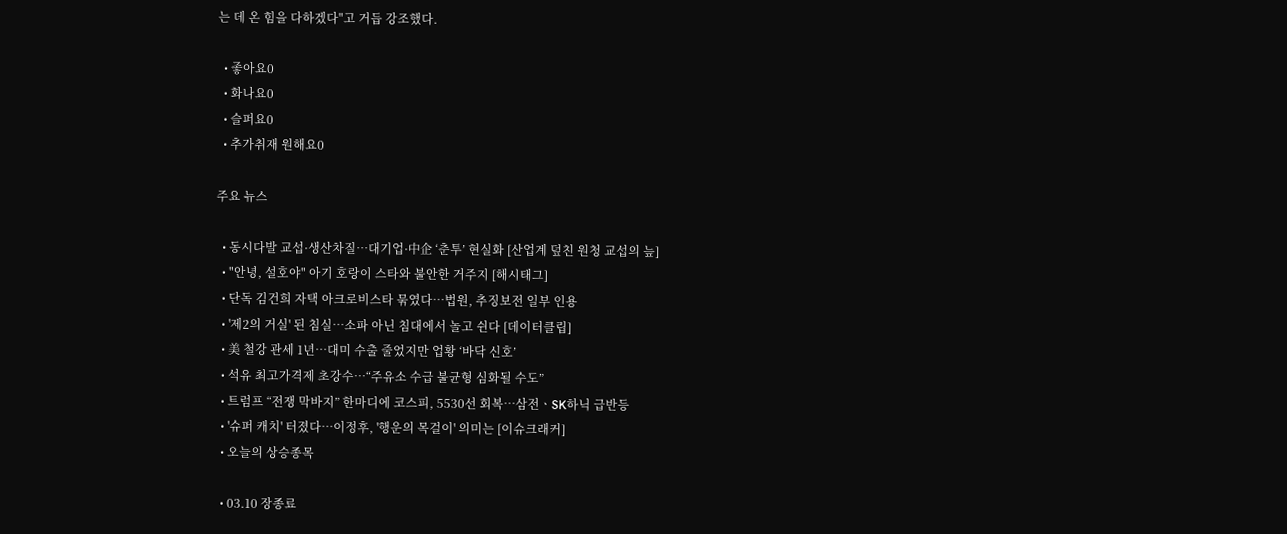는 데 온 힘을 다하겠다"고 거듭 강조했다.

  • 좋아요0
  • 화나요0
  • 슬퍼요0
  • 추가취재 원해요0

주요 뉴스

  • 동시다발 교섭·생산차질…대기업·中企 ‘춘투’ 현실화 [산업계 덮친 원청 교섭의 늪]
  • "안녕, 설호야" 아기 호랑이 스타와 불안한 거주지 [해시태그]
  • 단독 김건희 자택 아크로비스타 묶였다…법원, 추징보전 일부 인용
  • '제2의 거실' 된 침실…소파 아닌 침대에서 놀고 쉰다 [데이터클립]
  • 美 철강 관세 1년…대미 수출 줄었지만 업황 ‘바닥 신호’
  • 석유 최고가격제 초강수…“주유소 수급 불균형 심화될 수도”
  • 트럼프 “전쟁 막바지” 한마디에 코스피, 5530선 회복⋯삼전ㆍSK하닉 급반등
  • '슈퍼 캐치' 터졌다⋯이정후, '행운의 목걸이' 의미는 [이슈크래커]
  • 오늘의 상승종목

  • 03.10 장종료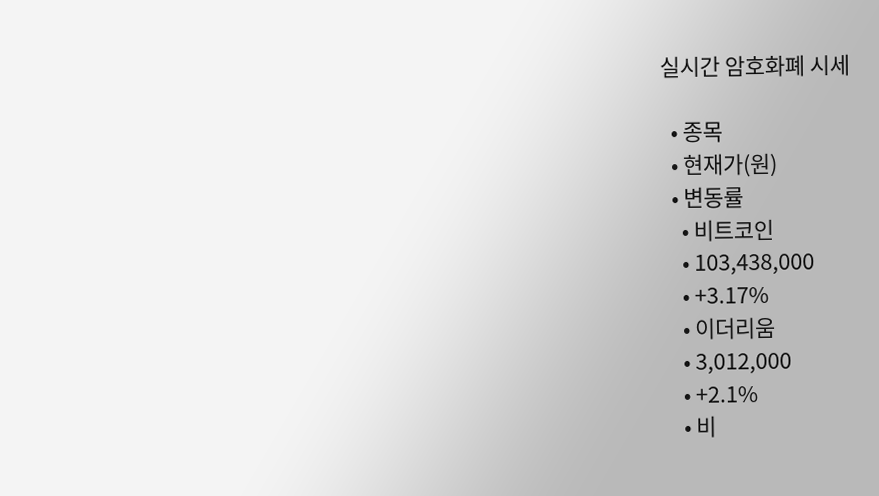실시간 암호화폐 시세

  • 종목
  • 현재가(원)
  • 변동률
    • 비트코인
    • 103,438,000
    • +3.17%
    • 이더리움
    • 3,012,000
    • +2.1%
    • 비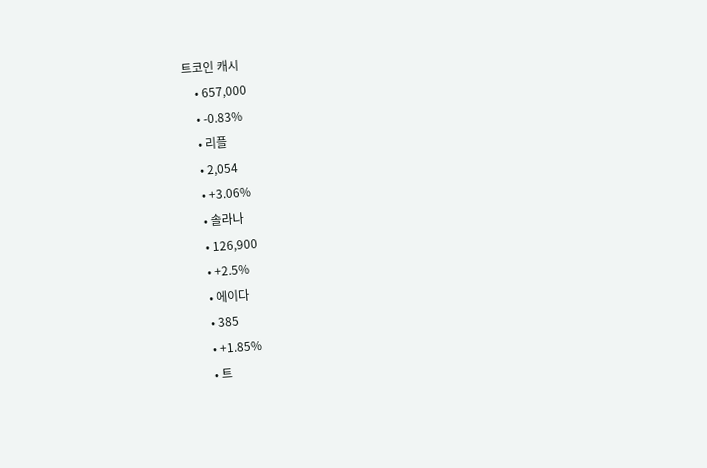트코인 캐시
    • 657,000
    • -0.83%
    • 리플
    • 2,054
    • +3.06%
    • 솔라나
    • 126,900
    • +2.5%
    • 에이다
    • 385
    • +1.85%
    • 트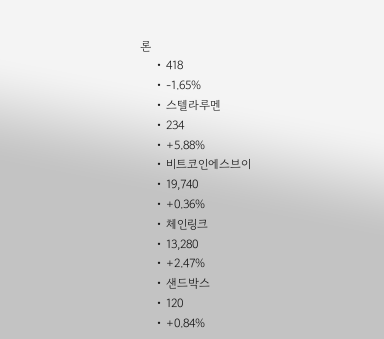론
    • 418
    • -1.65%
    • 스텔라루멘
    • 234
    • +5.88%
    • 비트코인에스브이
    • 19,740
    • +0.36%
    • 체인링크
    • 13,280
    • +2.47%
    • 샌드박스
    • 120
    • +0.84%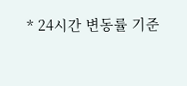* 24시간 변동률 기준